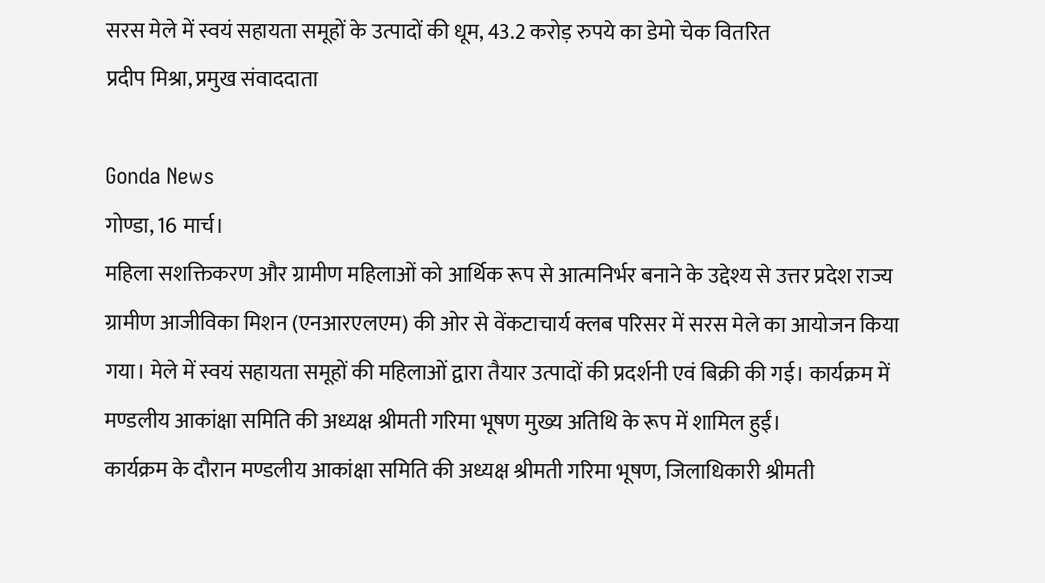सरस मेले में स्वयं सहायता समूहों के उत्पादों की धूम, 43.2 करोड़ रुपये का डेमो चेक वितरित
प्रदीप मिश्रा, प्रमुख संवाददाता

Gonda News
गोण्डा, 16 मार्च।
महिला सशक्तिकरण और ग्रामीण महिलाओं को आर्थिक रूप से आत्मनिर्भर बनाने के उद्देश्य से उत्तर प्रदेश राज्य ग्रामीण आजीविका मिशन (एनआरएलएम) की ओर से वेंकटाचार्य क्लब परिसर में सरस मेले का आयोजन किया गया। मेले में स्वयं सहायता समूहों की महिलाओं द्वारा तैयार उत्पादों की प्रदर्शनी एवं बिक्री की गई। कार्यक्रम में मण्डलीय आकांक्षा समिति की अध्यक्ष श्रीमती गरिमा भूषण मुख्य अतिथि के रूप में शामिल हुईं।
कार्यक्रम के दौरान मण्डलीय आकांक्षा समिति की अध्यक्ष श्रीमती गरिमा भूषण, जिलाधिकारी श्रीमती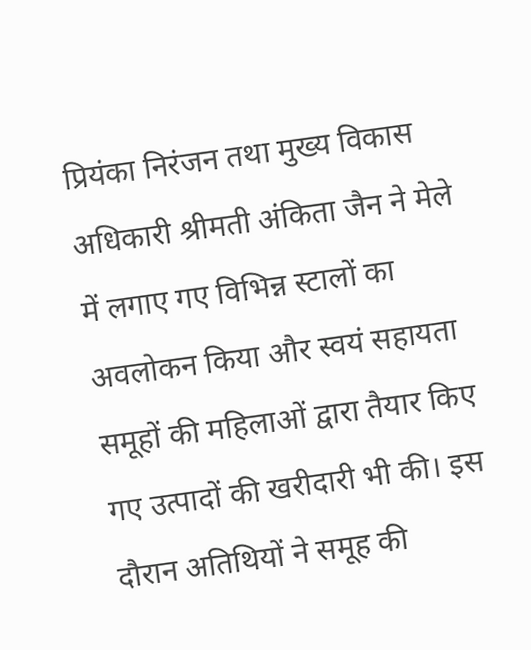प्रियंका निरंजन तथा मुख्य विकास अधिकारी श्रीमती अंकिता जैन ने मेले में लगाए गए विभिन्न स्टालों का अवलोकन किया और स्वयं सहायता समूहों की महिलाओं द्वारा तैयार किए गए उत्पादों की खरीदारी भी की। इस दौरान अतिथियों ने समूह की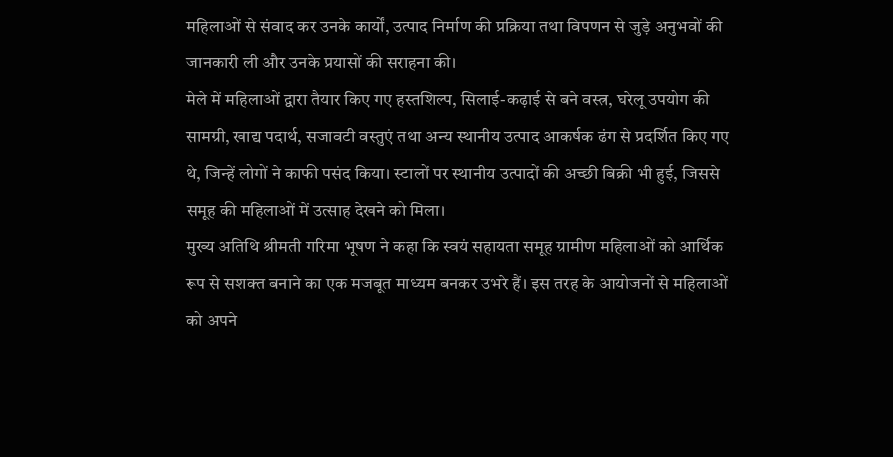महिलाओं से संवाद कर उनके कार्यों, उत्पाद निर्माण की प्रक्रिया तथा विपणन से जुड़े अनुभवों की जानकारी ली और उनके प्रयासों की सराहना की।
मेले में महिलाओं द्वारा तैयार किए गए हस्तशिल्प, सिलाई-कढ़ाई से बने वस्त्र, घरेलू उपयोग की सामग्री, खाद्य पदार्थ, सजावटी वस्तुएं तथा अन्य स्थानीय उत्पाद आकर्षक ढंग से प्रदर्शित किए गए थे, जिन्हें लोगों ने काफी पसंद किया। स्टालों पर स्थानीय उत्पादों की अच्छी बिक्री भी हुई, जिससे समूह की महिलाओं में उत्साह देखने को मिला।
मुख्य अतिथि श्रीमती गरिमा भूषण ने कहा कि स्वयं सहायता समूह ग्रामीण महिलाओं को आर्थिक रूप से सशक्त बनाने का एक मजबूत माध्यम बनकर उभरे हैं। इस तरह के आयोजनों से महिलाओं को अपने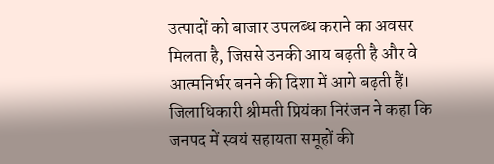उत्पादों को बाजार उपलब्ध कराने का अवसर मिलता है, जिससे उनकी आय बढ़ती है और वे आत्मनिर्भर बनने की दिशा में आगे बढ़ती हैं।
जिलाधिकारी श्रीमती प्रियंका निरंजन ने कहा कि जनपद में स्वयं सहायता समूहों की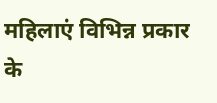महिलाएं विभिन्न प्रकार के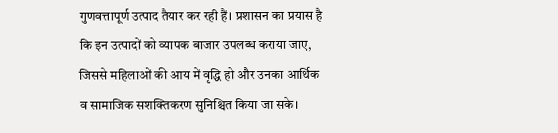गुणवत्तापूर्ण उत्पाद तैयार कर रही हैं। प्रशासन का प्रयास है कि इन उत्पादों को व्यापक बाजार उपलब्ध कराया जाए, जिससे महिलाओं की आय में वृद्धि हो और उनका आर्थिक व सामाजिक सशक्तिकरण सुनिश्चित किया जा सके।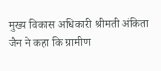मुख्य विकास अधिकारी श्रीमती अंकिता जैन ने कहा कि ग्रामीण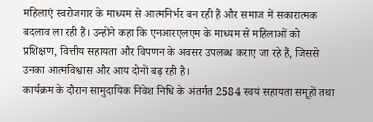महिलाएं स्वरोजगार के माध्यम से आत्मनिर्भर बन रही हैं और समाज में सकारात्मक बदलाव ला रही हैं। उन्होंने कहा कि एनआरएलएम के माध्यम से महिलाओं को प्रशिक्षण, वित्तीय सहायता और विपणन के अवसर उपलब्ध कराए जा रहे हैं, जिससे उनका आत्मविश्वास और आय दोनों बढ़ रही है।
कार्यक्रम के दौरान सामुदायिक निवेश निधि के अंतर्गत 2584 स्वयं सहायता समूहों तथा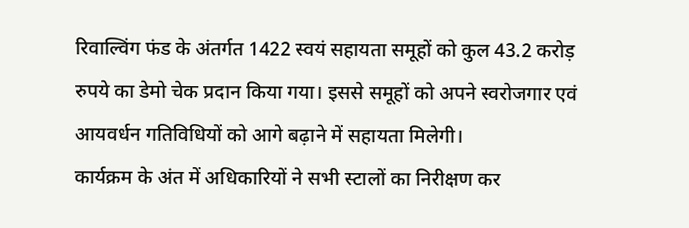रिवाल्विंग फंड के अंतर्गत 1422 स्वयं सहायता समूहों को कुल 43.2 करोड़ रुपये का डेमो चेक प्रदान किया गया। इससे समूहों को अपने स्वरोजगार एवं आयवर्धन गतिविधियों को आगे बढ़ाने में सहायता मिलेगी।
कार्यक्रम के अंत में अधिकारियों ने सभी स्टालों का निरीक्षण कर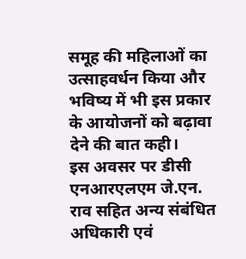समूह की महिलाओं का उत्साहवर्धन किया और भविष्य में भी इस प्रकार के आयोजनों को बढ़ावा देने की बात कही।
इस अवसर पर डीसी एनआरएलएम जे.एन. राव सहित अन्य संबंधित अधिकारी एवं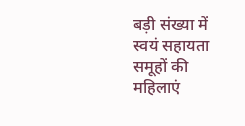बड़ी संख्या में स्वयं सहायता समूहों की महिलाएं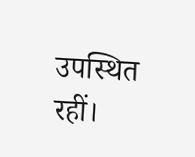उपस्थित रहीं।